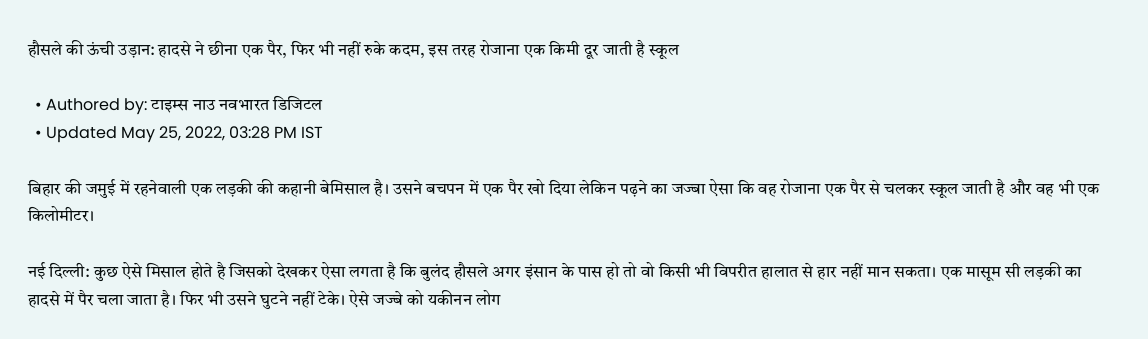हौसले की ऊंची उड़ान: हादसे ने छीना एक पैर, फिर भी नहीं रुके कदम, इस तरह रोजाना एक किमी दूर जाती है स्कूल

  • Authored by: टाइम्स नाउ नवभारत डिजिटल
  • Updated May 25, 2022, 03:28 PM IST

बिहार की जमुई में रहनेवाली एक लड़की की कहानी बेमिसाल है। उसने बचपन में एक पैर खो दिया लेकिन पढ़ने का जज्बा ऐसा कि वह रोजाना एक पैर से चलकर स्कूल जाती है और वह भी एक किलोमीटर।

नई दिल्ली: कुछ ऐसे मिसाल होते है जिसको देखकर ऐसा लगता है कि बुलंद हौसले अगर इंसान के पास हो तो वो किसी भी विपरीत हालात से हार नहीं मान सकता। एक मासूम सी लड़की का हादसे में पैर चला जाता है। फिर भी उसने घुटने नहीं टेके। ऐसे जज्बे को यकीनन लोग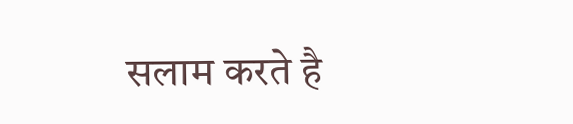सलाम करते है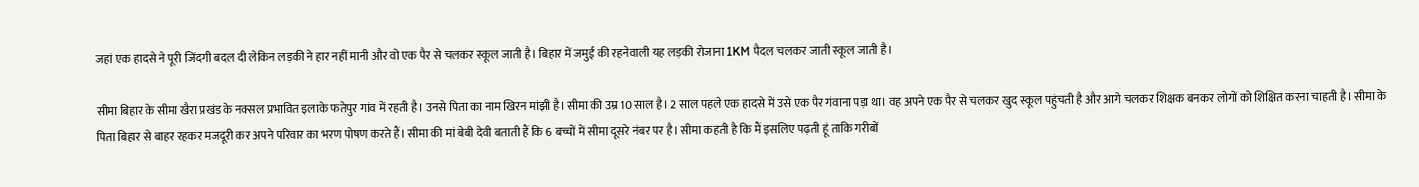जहां एक हादसे ने पूरी जिंदगी बदल दी लेकिन लड़की ने हार नहीं मानी और वो एक पैर से चलकर स्कूल जाती है। बिहार में जमुई की रहनेवाली यह लड़की रोजाना 1KM पैदल चलकर जाती स्कूल जाती है।

सीमा बिहार के सीमा खैरा प्रखंड के नक्सल प्रभावित इलाके फतेपुर गांव में रहती है। उनसे पिता का नाम खिरन मांझी है। सीमा की उम्र 10 साल है। 2 साल पहले एक हादसे में उसे एक पैर गंवाना पड़ा था। वह अपने एक पैर से चलकर खुद स्कूल पहुंचती है और आगे चलकर शिक्षक बनकर लोगों को शिक्षित करना चाहती है। सीमा के पिता बिहार से बाहर रहकर मजदूरी कर अपने परिवार का भरण पोषण करते हैं। सीमा की मां बेबी देवी बताती हैं कि 6 बच्चों में सीमा दूसरे नंबर पर है। सीमा कहती है कि मैं इसलिए पढ़ती हूं ताकि गरीबों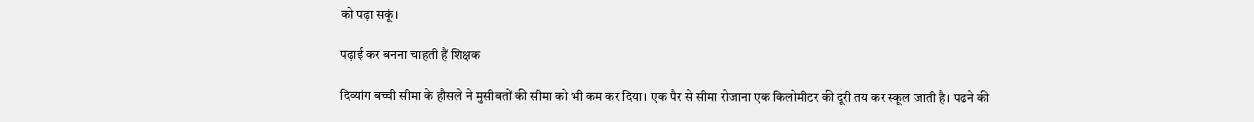को पढ़ा सकूं।

पढ़ाई कर बनना चाहती हैं शिक्षक

दिव्यांग बच्ची सीमा के हौसले ने मुसीबतों की सीमा को भी कम कर दिया। एक पैर से सीमा रोजाना एक किलोमीटर की दूरी तय कर स्कूल जाती है। पढने की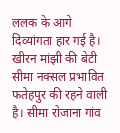ललक के आगे दिव्यांगता हार गई है। खीरन मांझी की बेटी सीमा नक्सल प्रभावित फतेहपुर की रहने वाली है। सीमा रोजाना गांव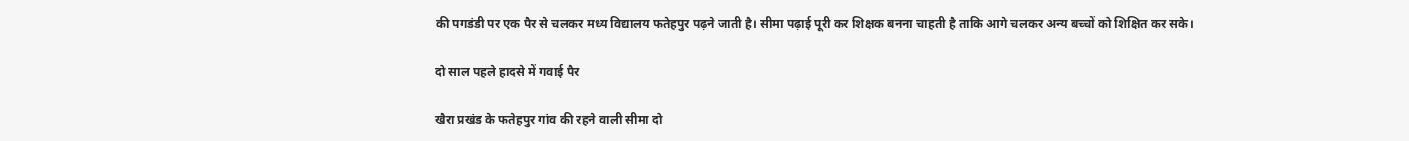की पगडंडी पर एक पैर से चलकर मध्य विद्यालय फतेहपुर पढ़ने जाती है। सीमा पढ़ाई पूरी कर शिक्षक बनना चाहती है ताकि आगे चलकर अन्य बच्चों को शिक्षित कर सके।

दो साल पहले हादसे में गवाई पैर

खैरा प्रखंड के फतेहपुर गांव की रहने वाली सीमा दो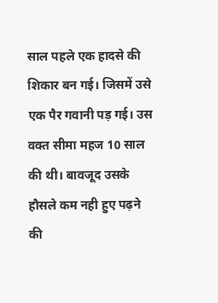साल पहले एक हादसे की शिकार बन गई। जिसमें उसे एक पैर गवानी पड़ गई। उस वक्त सीमा महज 10 साल की थी। बावजूद उसके हौसले कम नही हुए पढ़ने की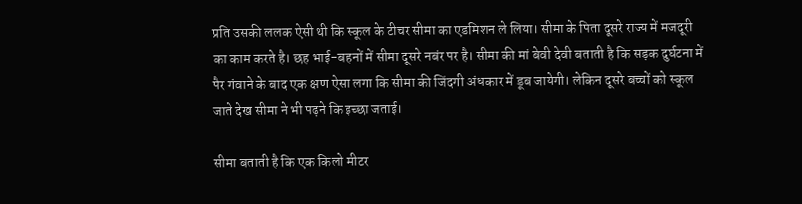प्रति उसकी ललक ऐसी थी कि स्कूल के टीचर सीमा का एडमिशन ले लिया। सीमा के पिता दूसरे राज्य में मजदूरी का काम करते है। छह भाई-बहनों में सीमा दूसरे नबंर पर है। सीमा की मां बेवी देवी बताती है कि सड़क दुर्घटना में पैर गंवाने के बाद एक क्षण ऐसा लगा कि सीमा की जिंदगी अंधकार में डूब जायेगी। लेकिन दूसरे बच्चों को स्कूल जाते देख सीमा ने भी पढ़ने कि इच्छा जताई।

सीमा बताती है कि एक किलो मीटर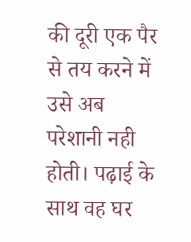की दूरी एक पैर से तय करने में उसे अब परेशानी नही होती। पढ़ाई के साथ वह घर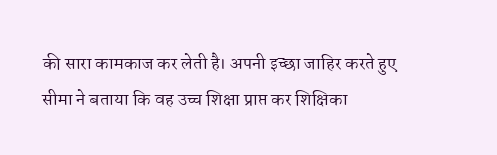की सारा कामकाज कर लेती है। अपनी इच्छा जाहिर करते हुए सीमा ने बताया कि वह उच्च शिक्षा प्राप्त कर शिक्षिका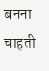बनना चाहती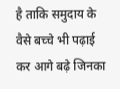है ताकि समुदाय के वैसे बच्चे भी पढ़ाई कर आगे बढ़े जिनका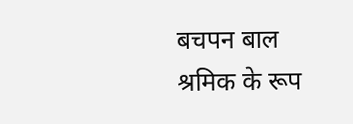बचपन बाल श्रमिक के रूप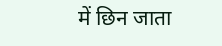में छिन जाता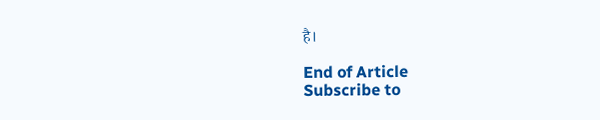है।

End of Article
Subscribe to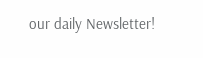our daily Newsletter!